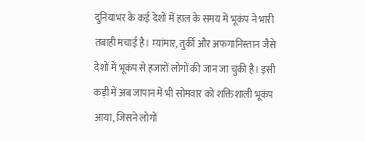दुनियाभर के कई देशों में हाल के समय में भूकंप ने भारी तबाही मचाई है। म्यांमार, तुर्की और अफगानिस्तान जैसे देशों में भूकंप से हजारों लोगों की जान जा चुकी है। इसी कड़ी में अब जापान में भी सोमवार को शक्तिशाली भूकंप आया, जिसने लोगों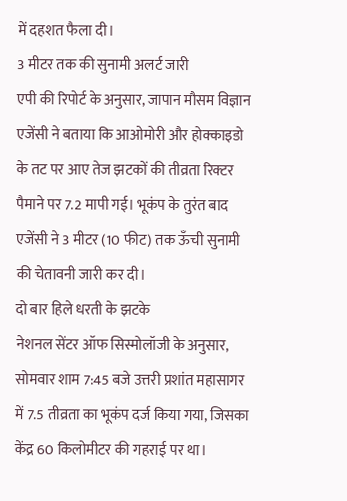में दहशत फैला दी।
3 मीटर तक की सुनामी अलर्ट जारी
एपी की रिपोर्ट के अनुसार, जापान मौसम विज्ञान एजेंसी ने बताया कि आओमोरी और होक्काइडो के तट पर आए तेज झटकों की तीव्रता रिक्टर पैमाने पर 7.2 मापी गई। भूकंप के तुरंत बाद एजेंसी ने 3 मीटर (10 फीट) तक ऊँची सुनामी की चेतावनी जारी कर दी।
दो बार हिले धरती के झटके
नेशनल सेंटर ऑफ सिस्मोलॉजी के अनुसार, सोमवार शाम 7:45 बजे उत्तरी प्रशांत महासागर में 7.5 तीव्रता का भूकंप दर्ज किया गया, जिसका केंद्र 60 किलोमीटर की गहराई पर था।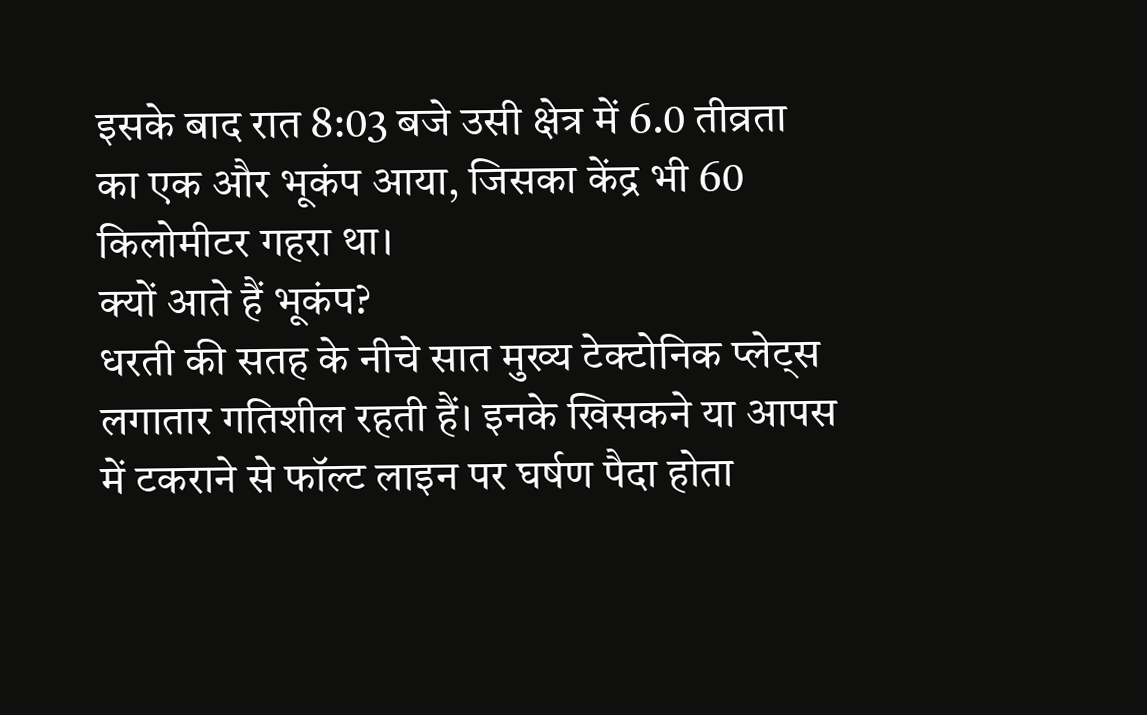इसके बाद रात 8:03 बजे उसी क्षेत्र में 6.0 तीव्रता का एक और भूकंप आया, जिसका केंद्र भी 60 किलोमीटर गहरा था।
क्यों आते हैं भूकंप?
धरती की सतह के नीचे सात मुख्य टेक्टोनिक प्लेट्स लगातार गतिशील रहती हैं। इनके खिसकने या आपस में टकराने से फॉल्ट लाइन पर घर्षण पैदा होता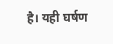है। यही घर्षण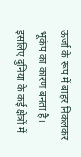ऊर्जा के रूप में बाहर निकलकर भूकंप का कारण बनता है। इसलिए दुनिया के कई क्षेत्रों में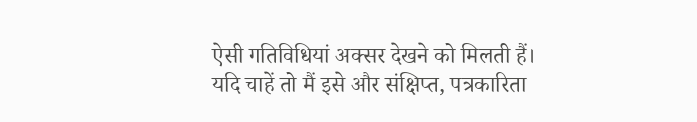ऐसी गतिविधियां अक्सर देखने को मिलती हैं। यदि चाहें तो मैं इसे और संक्षिप्त, पत्रकारिता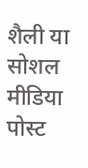शैली या सोशल मीडिया पोस्ट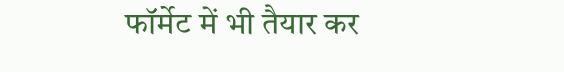फॉर्मेट में भी तैयार कर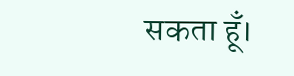सकता हूँ।